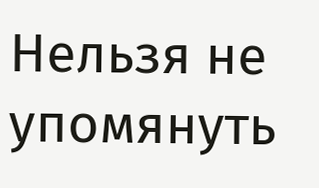Нельзя не упомянуть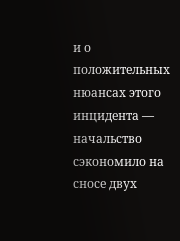и о положительных нюансах этого инцидента — начальство сэкономило на сносе двух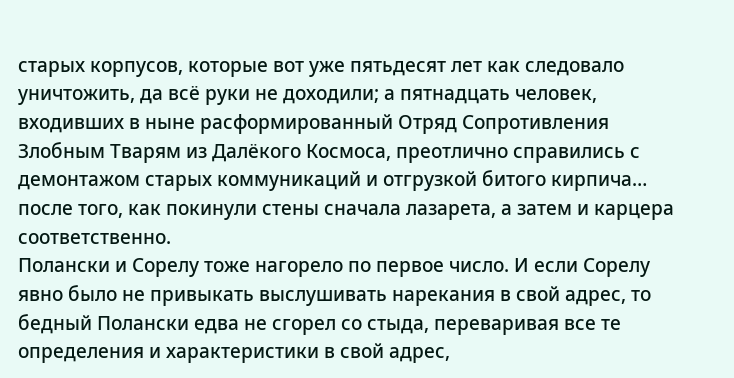старых корпусов, которые вот уже пятьдесят лет как следовало уничтожить, да всё руки не доходили; а пятнадцать человек, входивших в ныне расформированный Отряд Сопротивления Злобным Тварям из Далёкого Космоса, преотлично справились с демонтажом старых коммуникаций и отгрузкой битого кирпича… после того, как покинули стены сначала лазарета, а затем и карцера соответственно.
Полански и Сорелу тоже нагорело по первое число. И если Сорелу явно было не привыкать выслушивать нарекания в свой адрес, то бедный Полански едва не сгорел со стыда, переваривая все те определения и характеристики в свой адрес,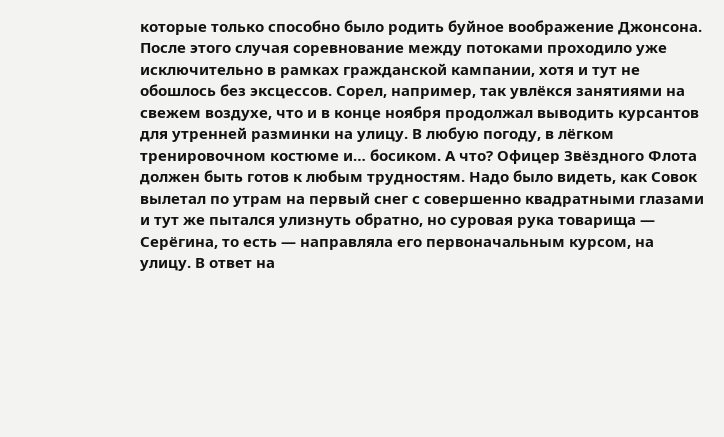которые только способно было родить буйное воображение Джонсона. После этого случая соревнование между потоками проходило уже исключительно в рамках гражданской кампании, хотя и тут не обошлось без эксцессов. Сорел, например, так увлёкся занятиями на свежем воздухе, что и в конце ноября продолжал выводить курсантов для утренней разминки на улицу. В любую погоду, в лёгком тренировочном костюме и… босиком. А что? Офицер Звёздного Флота должен быть готов к любым трудностям. Надо было видеть, как Совок вылетал по утрам на первый снег с совершенно квадратными глазами и тут же пытался улизнуть обратно, но суровая рука товарища — Серёгина, то есть — направляла его первоначальным курсом, на улицу. В ответ на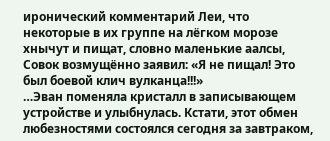иронический комментарий Леи, что некоторые в их группе на лёгком морозе хнычут и пищат, словно маленькие аалсы, Совок возмущённо заявил: «Я не пищал! Это был боевой клич вулканца!!!»
…Эван поменяла кристалл в записывающем устройстве и улыбнулась. Кстати, этот обмен любезностями состоялся сегодня за завтраком,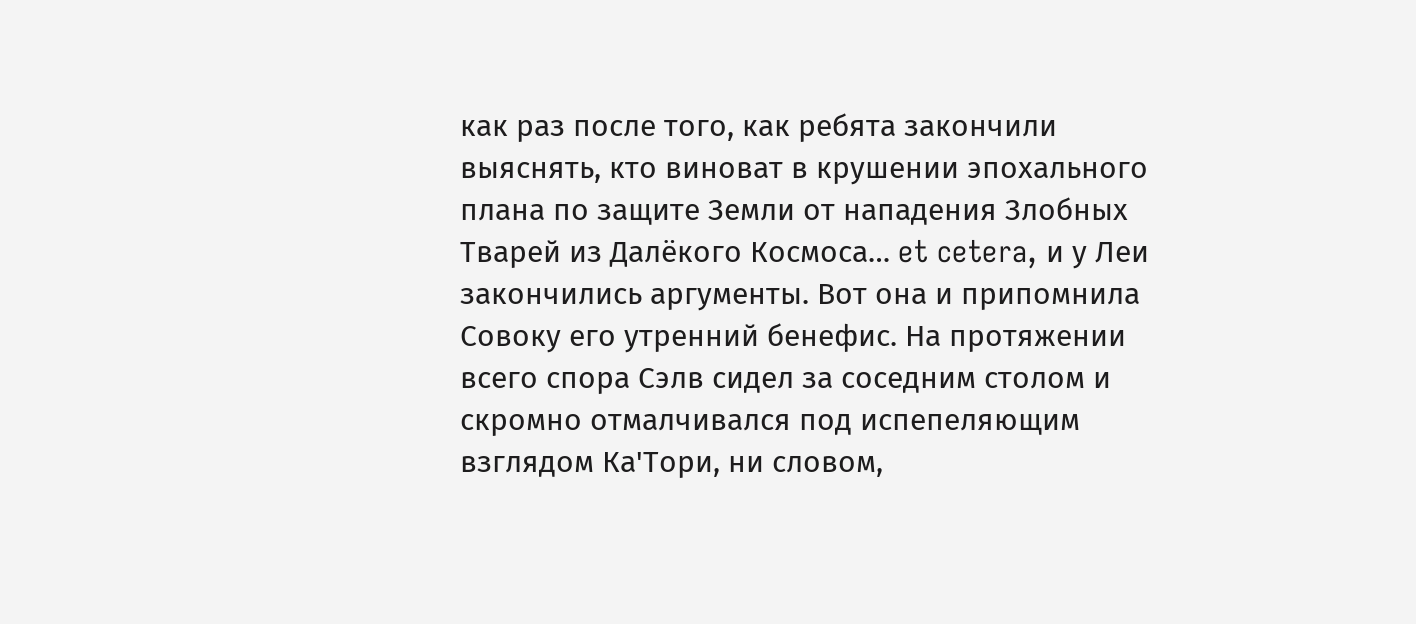как раз после того, как ребята закончили выяснять, кто виноват в крушении эпохального плана по защите Земли от нападения Злобных Тварей из Далёкого Космоса… et cetera, и у Леи закончились аргументы. Вот она и припомнила Совоку его утренний бенефис. На протяжении всего спора Сэлв сидел за соседним столом и скромно отмалчивался под испепеляющим взглядом Ка'Тори, ни словом,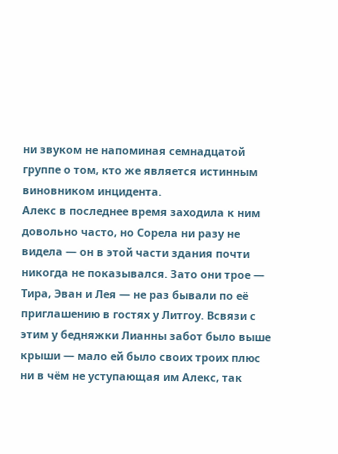ни звуком не напоминая семнадцатой группе о том, кто же является истинным виновником инцидента.
Алекс в последнее время заходила к ним довольно часто, но Сорела ни разу не видела — он в этой части здания почти никогда не показывался. Зато они трое — Тира, Эван и Лея — не раз бывали по её приглашению в гостях у Литгоу. Всвязи с этим у бедняжки Лианны забот было выше крыши — мало ей было своих троих плюс ни в чём не уступающая им Алекс, так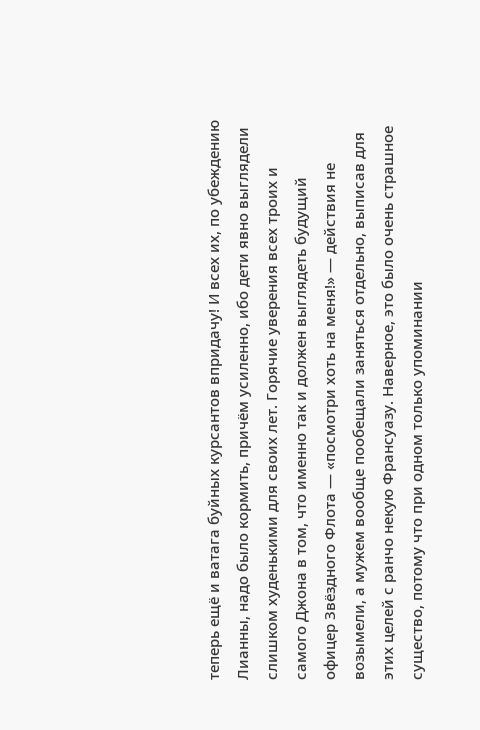теперь ещё и ватага буйных курсантов впридачу! И всех их, по убеждению Лианны, надо было кормить, причём усиленно, ибо дети явно выглядели слишком худенькими для своих лет. Горячие уверения всех троих и самого Джона в том, что именно так и должен выглядеть будущий офицер Звёздного Флота — «посмотри хоть на меня!» — действия не возымели, а мужем вообще пообещали заняться отдельно, выписав для этих целей с ранчо некую Франсуазу. Наверное, это было очень страшное существо, потому что при одном только упоминании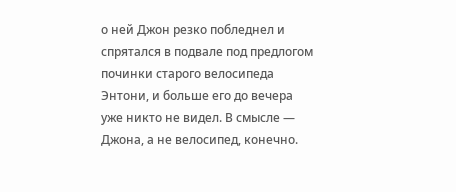о ней Джон резко побледнел и спрятался в подвале под предлогом починки старого велосипеда Энтони, и больше его до вечера уже никто не видел. В смысле — Джона, а не велосипед, конечно.